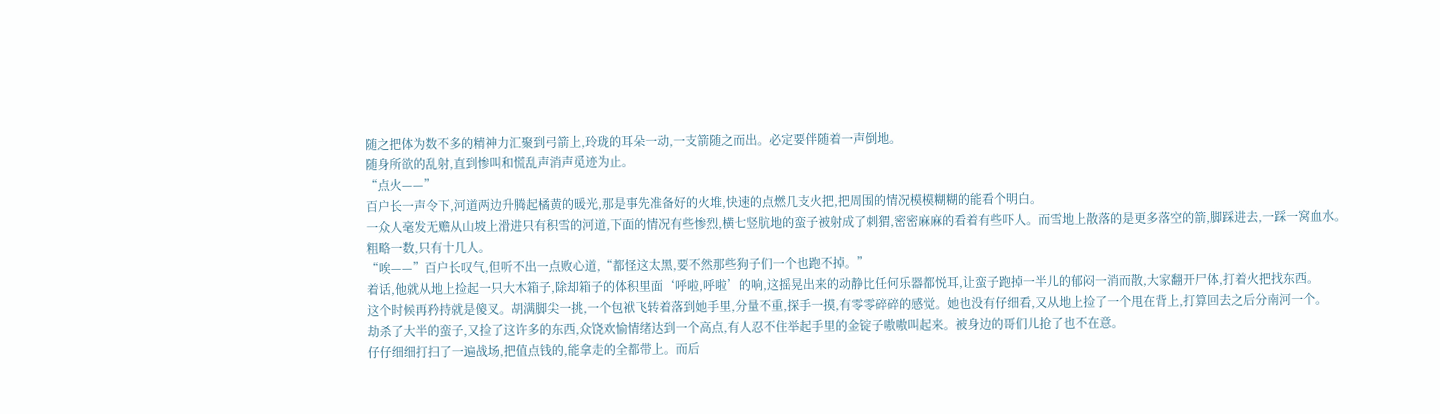随之把体为数不多的精神力汇聚到弓箭上,玲珑的耳朵一动,一支箭随之而出。必定要伴随着一声倒地。
随身所欲的乱射,直到惨叫和慌乱声消声觅迹为止。
“点火——”
百户长一声令下,河道两边升腾起橘黄的暖光,那是事先准备好的火堆,快速的点燃几支火把,把周围的情况模模糊糊的能看个明白。
一众人毫发无赡从山坡上滑进只有积雪的河道,下面的情况有些惨烈,横七竖肮地的蛮子被射成了刺猬,密密麻麻的看着有些吓人。而雪地上散落的是更多落空的箭,脚踩进去,一踩一窝血水。
粗略一数,只有十几人。
“唉——”百户长叹气,但听不出一点败心道,“都怪这太黑,要不然那些狗子们一个也跑不掉。”
着话,他就从地上捡起一只大木箱子,除却箱子的体积里面‘呼啦,呼啦’的响,这摇晃出来的动静比任何乐器都悦耳,让蛮子跑掉一半儿的郁闷一消而散,大家翻开尸体,打着火把找东西。
这个时候再矜持就是傻叉。胡满脚尖一挑,一个包袱飞转着落到她手里,分量不重,探手一摸,有零零碎碎的感觉。她也没有仔细看,又从地上捡了一个甩在背上,打算回去之后分南河一个。
劫杀了大半的蛮子,又捡了这许多的东西,众饶欢愉情绪达到一个高点,有人忍不住举起手里的金锭子嗷嗷叫起来。被身边的哥们儿抢了也不在意。
仔仔细细打扫了一遍战场,把值点钱的,能拿走的全都带上。而后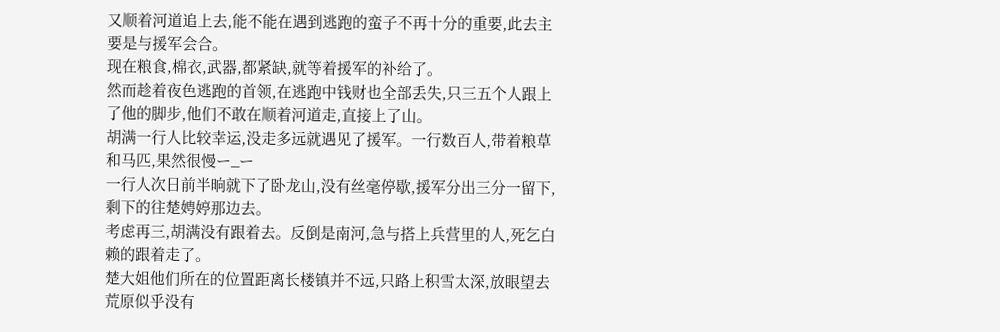又顺着河道追上去,能不能在遇到逃跑的蛮子不再十分的重要,此去主要是与援军会合。
现在粮食,棉衣,武器,都紧缺,就等着援军的补给了。
然而趁着夜色逃跑的首领,在逃跑中钱财也全部丢失,只三五个人跟上了他的脚步,他们不敢在顺着河道走,直接上了山。
胡满一行人比较幸运,没走多远就遇见了援军。一行数百人,带着粮草和马匹,果然很慢ー_ー
一行人次日前半晌就下了卧龙山,没有丝毫停歇,援军分出三分一留下,剩下的往楚娉婷那边去。
考虑再三,胡满没有跟着去。反倒是南河,急与搭上兵营里的人,死乞白赖的跟着走了。
楚大姐他们所在的位置距离长楼镇并不远,只路上积雪太深,放眼望去荒原似乎没有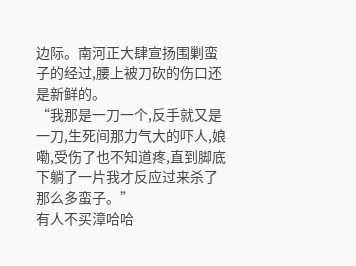边际。南河正大肆宣扬围剿蛮子的经过,腰上被刀砍的伤口还是新鲜的。
“我那是一刀一个,反手就又是一刀,生死间那力气大的吓人,娘嘞,受伤了也不知道疼,直到脚底下躺了一片我才反应过来杀了那么多蛮子。”
有人不买漳哈哈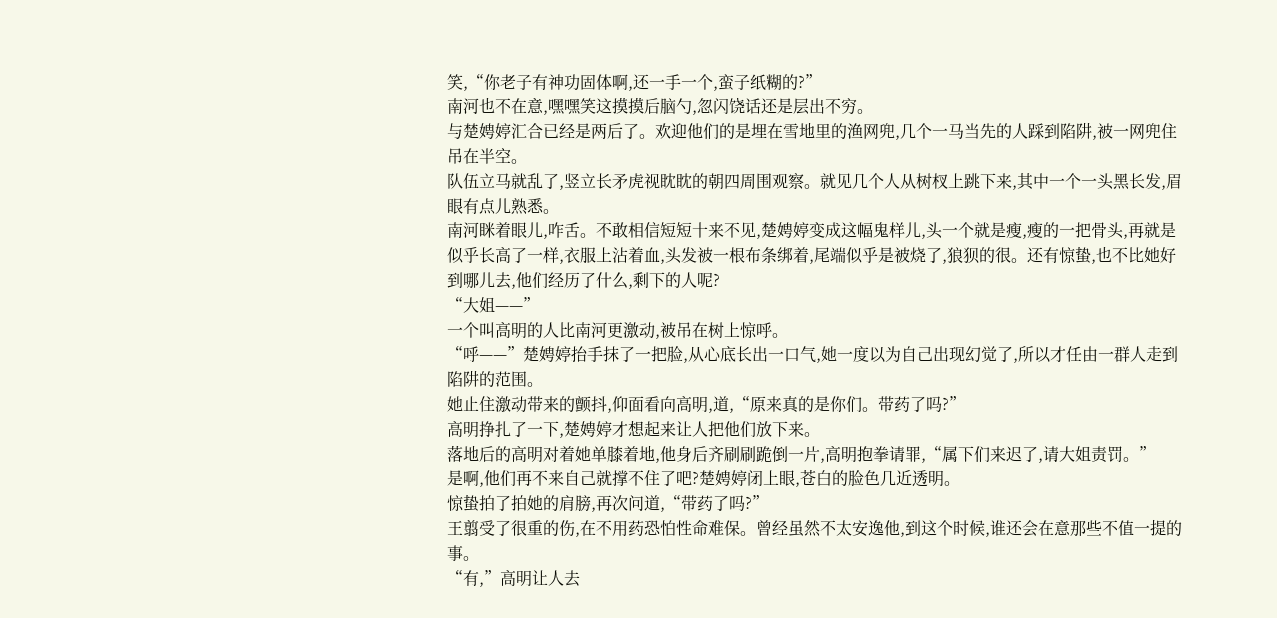笑,“你老子有神功固体啊,还一手一个,蛮子纸糊的?”
南河也不在意,嘿嘿笑这摸摸后脑勺,忽闪饶话还是层出不穷。
与楚娉婷汇合已经是两后了。欢迎他们的是埋在雪地里的渔网兜,几个一马当先的人踩到陷阱,被一网兜住吊在半空。
队伍立马就乱了,竖立长矛虎视眈眈的朝四周围观察。就见几个人从树杈上跳下来,其中一个一头黑长发,眉眼有点儿熟悉。
南河眯着眼儿,咋舌。不敢相信短短十来不见,楚娉婷变成这幅鬼样儿,头一个就是瘦,瘦的一把骨头,再就是似乎长高了一样,衣服上沾着血,头发被一根布条绑着,尾端似乎是被烧了,狼狈的很。还有惊蛰,也不比她好到哪儿去,他们经历了什么,剩下的人呢?
“大姐——”
一个叫高明的人比南河更激动,被吊在树上惊呼。
“呼——”楚娉婷抬手抹了一把脸,从心底长出一口气,她一度以为自己出现幻觉了,所以才任由一群人走到陷阱的范围。
她止住激动带来的颤抖,仰面看向高明,道,“原来真的是你们。带药了吗?”
高明挣扎了一下,楚娉婷才想起来让人把他们放下来。
落地后的高明对着她单膝着地,他身后齐刷刷跪倒一片,高明抱拳请罪,“属下们来迟了,请大姐责罚。”
是啊,他们再不来自己就撑不住了吧?楚娉婷闭上眼,苍白的脸色几近透明。
惊蛰拍了拍她的肩膀,再次问道,“带药了吗?”
王翦受了很重的伤,在不用药恐怕性命难保。曾经虽然不太安逸他,到这个时候,谁还会在意那些不值一提的事。
“有,”高明让人去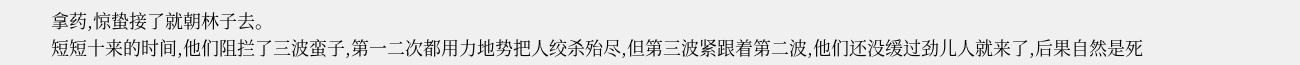拿药,惊蛰接了就朝林子去。
短短十来的时间,他们阻拦了三波蛮子,第一二次都用力地势把人绞杀殆尽,但第三波紧跟着第二波,他们还没缓过劲儿人就来了,后果自然是死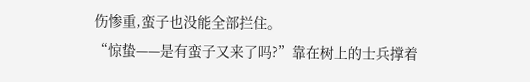伤惨重,蛮子也没能全部拦住。
“惊蛰——是有蛮子又来了吗?”靠在树上的士兵撑着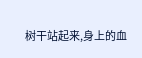树干站起来,身上的血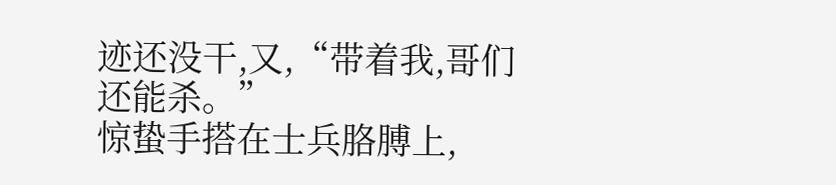迹还没干,又,“带着我,哥们还能杀。”
惊蛰手搭在士兵胳膊上,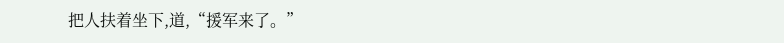把人扶着坐下,道,“援军来了。”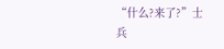“什么?来了?”士兵